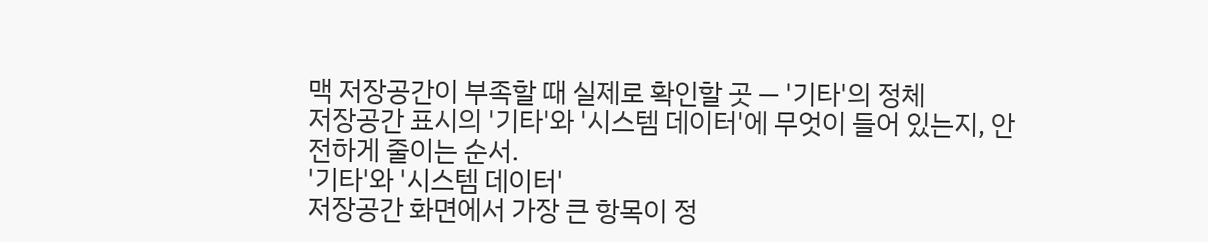맥 저장공간이 부족할 때 실제로 확인할 곳 — '기타'의 정체
저장공간 표시의 '기타'와 '시스템 데이터'에 무엇이 들어 있는지, 안전하게 줄이는 순서.
'기타'와 '시스템 데이터'
저장공간 화면에서 가장 큰 항목이 정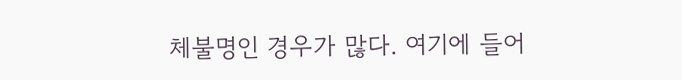체불명인 경우가 많다. 여기에 들어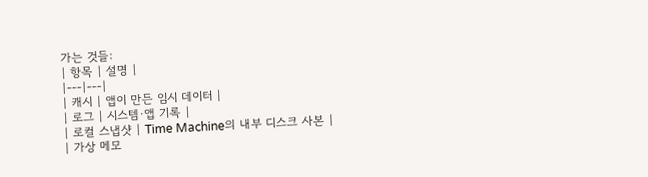가는 것들:
| 항목 | 설명 |
|---|---|
| 캐시 | 앱이 만든 임시 데이터 |
| 로그 | 시스템·앱 기록 |
| 로컬 스냅샷 | Time Machine의 내부 디스크 사본 |
| 가상 메모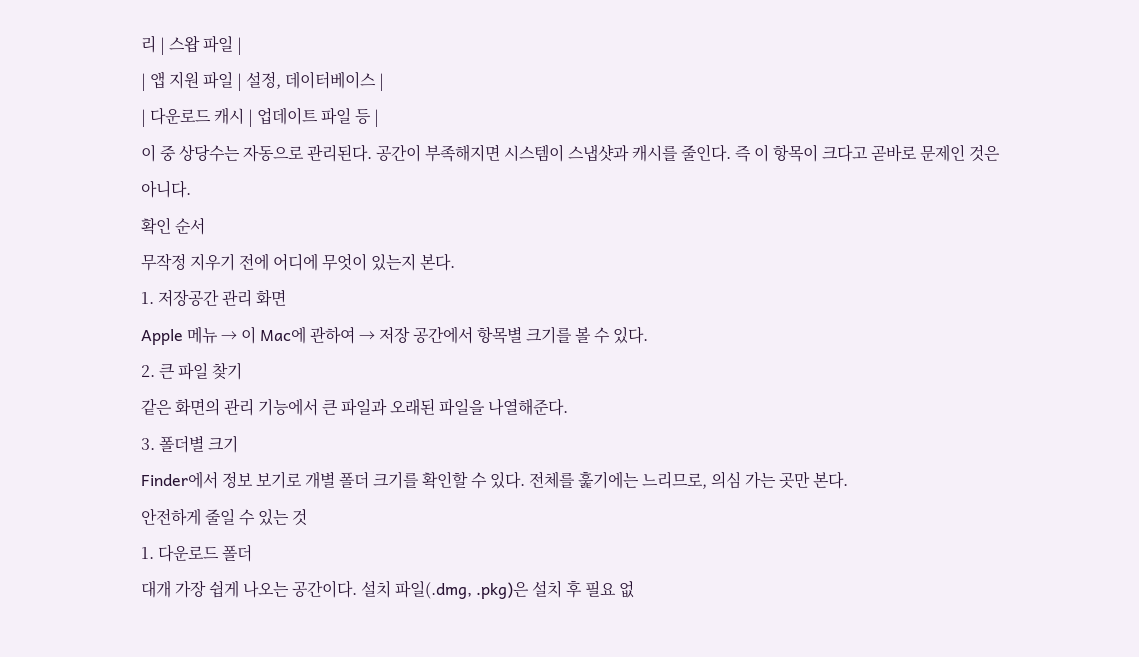리 | 스왑 파일 |
| 앱 지원 파일 | 설정, 데이터베이스 |
| 다운로드 캐시 | 업데이트 파일 등 |
이 중 상당수는 자동으로 관리된다. 공간이 부족해지면 시스템이 스냅샷과 캐시를 줄인다. 즉 이 항목이 크다고 곧바로 문제인 것은 아니다.
확인 순서
무작정 지우기 전에 어디에 무엇이 있는지 본다.
1. 저장공간 관리 화면
Apple 메뉴 → 이 Mac에 관하여 → 저장 공간에서 항목별 크기를 볼 수 있다.
2. 큰 파일 찾기
같은 화면의 관리 기능에서 큰 파일과 오래된 파일을 나열해준다.
3. 폴더별 크기
Finder에서 정보 보기로 개별 폴더 크기를 확인할 수 있다. 전체를 훑기에는 느리므로, 의심 가는 곳만 본다.
안전하게 줄일 수 있는 것
1. 다운로드 폴더
대개 가장 쉽게 나오는 공간이다. 설치 파일(.dmg, .pkg)은 설치 후 필요 없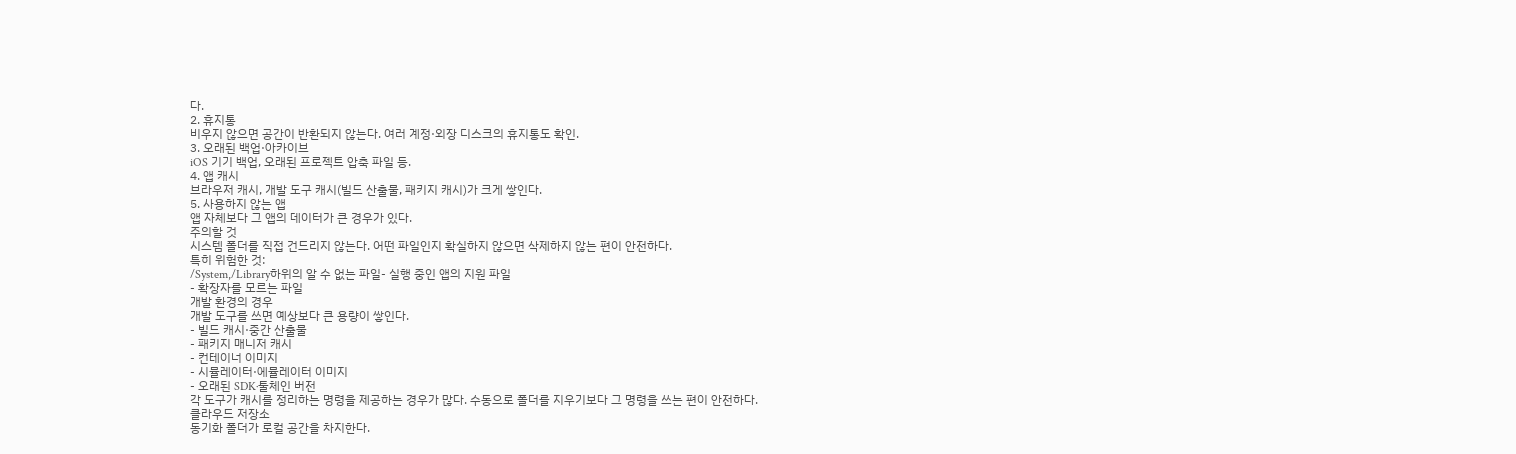다.
2. 휴지통
비우지 않으면 공간이 반환되지 않는다. 여러 계정·외장 디스크의 휴지통도 확인.
3. 오래된 백업·아카이브
iOS 기기 백업, 오래된 프로젝트 압축 파일 등.
4. 앱 캐시
브라우저 캐시, 개발 도구 캐시(빌드 산출물, 패키지 캐시)가 크게 쌓인다.
5. 사용하지 않는 앱
앱 자체보다 그 앱의 데이터가 큰 경우가 있다.
주의할 것
시스템 폴더를 직접 건드리지 않는다. 어떤 파일인지 확실하지 않으면 삭제하지 않는 편이 안전하다.
특히 위험한 것:
/System,/Library하위의 알 수 없는 파일- 실행 중인 앱의 지원 파일
- 확장자를 모르는 파일
개발 환경의 경우
개발 도구를 쓰면 예상보다 큰 용량이 쌓인다.
- 빌드 캐시·중간 산출물
- 패키지 매니저 캐시
- 컨테이너 이미지
- 시뮬레이터·에뮬레이터 이미지
- 오래된 SDK·툴체인 버전
각 도구가 캐시를 정리하는 명령을 제공하는 경우가 많다. 수동으로 폴더를 지우기보다 그 명령을 쓰는 편이 안전하다.
클라우드 저장소
동기화 폴더가 로컬 공간을 차지한다.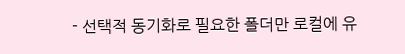- 선택적 동기화로 필요한 폴더만 로컬에 유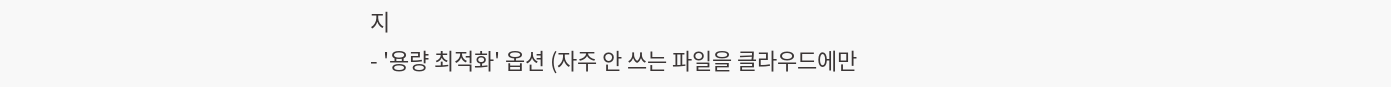지
- '용량 최적화' 옵션 (자주 안 쓰는 파일을 클라우드에만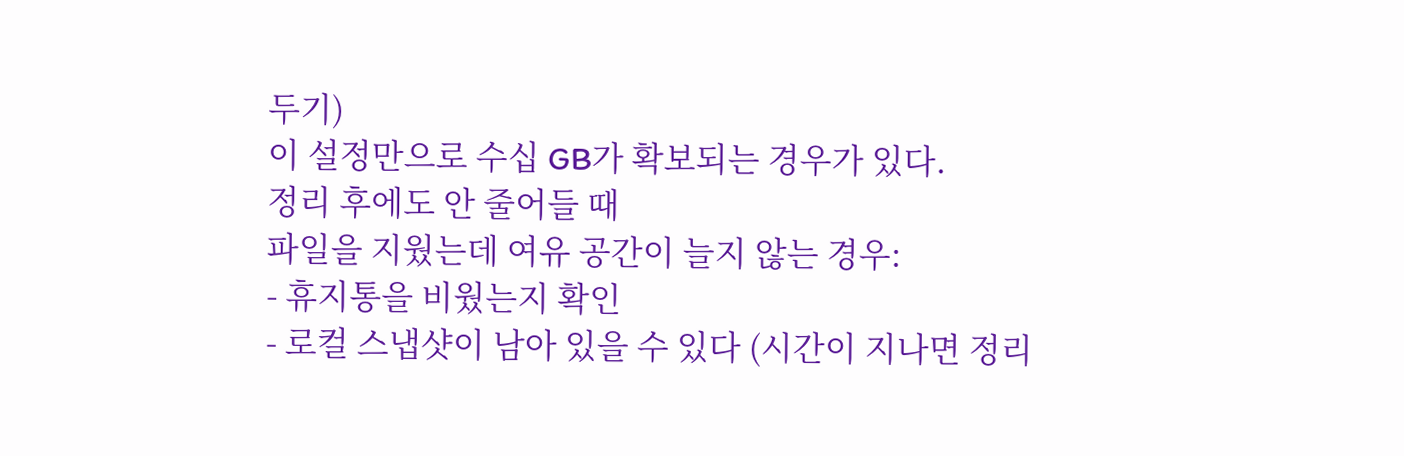두기)
이 설정만으로 수십 GB가 확보되는 경우가 있다.
정리 후에도 안 줄어들 때
파일을 지웠는데 여유 공간이 늘지 않는 경우:
- 휴지통을 비웠는지 확인
- 로컬 스냅샷이 남아 있을 수 있다 (시간이 지나면 정리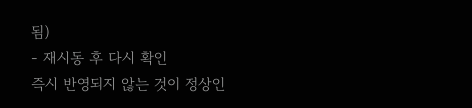됨)
- 재시동 후 다시 확인
즉시 반영되지 않는 것이 정상인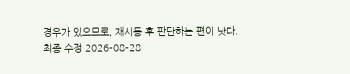경우가 있으므로, 재시동 후 판단하는 편이 낫다.
최종 수정 2026-08-28